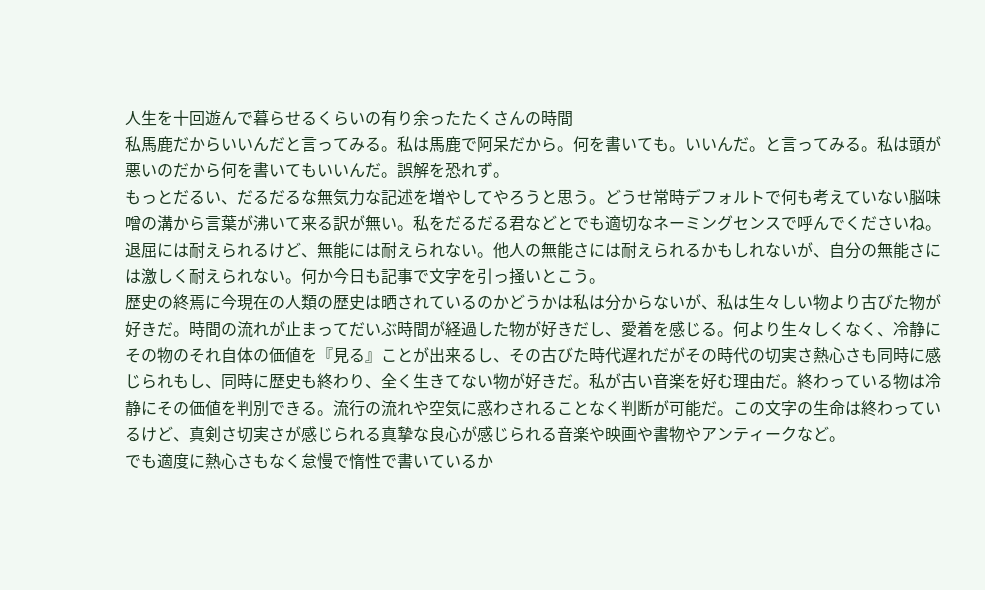人生を十回遊んで暮らせるくらいの有り余ったたくさんの時間
私馬鹿だからいいんだと言ってみる。私は馬鹿で阿呆だから。何を書いても。いいんだ。と言ってみる。私は頭が悪いのだから何を書いてもいいんだ。誤解を恐れず。
もっとだるい、だるだるな無気力な記述を増やしてやろうと思う。どうせ常時デフォルトで何も考えていない脳味噌の溝から言葉が沸いて来る訳が無い。私をだるだる君などとでも適切なネーミングセンスで呼んでくださいね。退屈には耐えられるけど、無能には耐えられない。他人の無能さには耐えられるかもしれないが、自分の無能さには激しく耐えられない。何か今日も記事で文字を引っ掻いとこう。
歴史の終焉に今現在の人類の歴史は晒されているのかどうかは私は分からないが、私は生々しい物より古びた物が好きだ。時間の流れが止まってだいぶ時間が経過した物が好きだし、愛着を感じる。何より生々しくなく、冷静にその物のそれ自体の価値を『見る』ことが出来るし、その古びた時代遅れだがその時代の切実さ熱心さも同時に感じられもし、同時に歴史も終わり、全く生きてない物が好きだ。私が古い音楽を好む理由だ。終わっている物は冷静にその価値を判別できる。流行の流れや空気に惑わされることなく判断が可能だ。この文字の生命は終わっているけど、真剣さ切実さが感じられる真摯な良心が感じられる音楽や映画や書物やアンティークなど。
でも適度に熱心さもなく怠慢で惰性で書いているか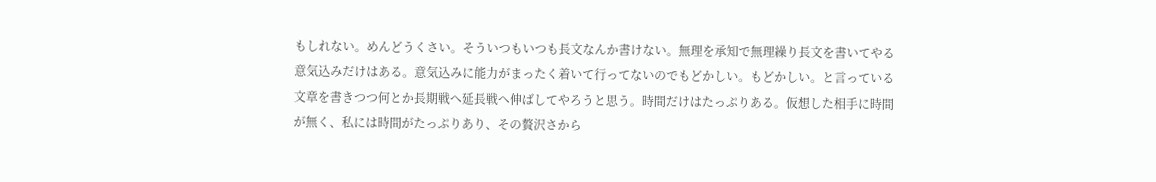もしれない。めんどうくさい。そういつもいつも長文なんか書けない。無理を承知で無理繰り長文を書いてやる意気込みだけはある。意気込みに能力がまったく着いて行ってないのでもどかしい。もどかしい。と言っている文章を書きつつ何とか長期戦へ延長戦へ伸ばしてやろうと思う。時間だけはたっぷりある。仮想した相手に時間が無く、私には時間がたっぷりあり、その贅沢さから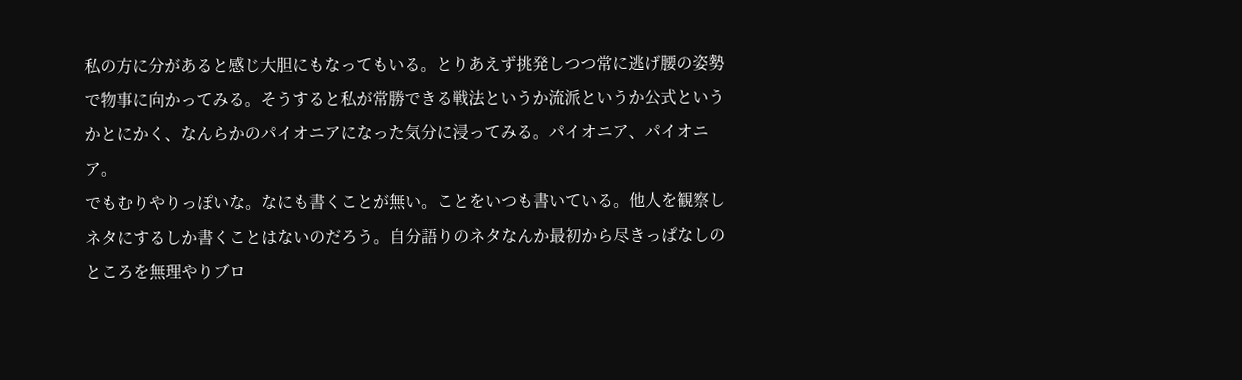私の方に分があると感じ大胆にもなってもいる。とりあえず挑発しつつ常に逃げ腰の姿勢で物事に向かってみる。そうすると私が常勝できる戦法というか流派というか公式というかとにかく、なんらかのパイオニアになった気分に浸ってみる。パイオニア、パイオニア。
でもむりやりっぽいな。なにも書くことが無い。ことをいつも書いている。他人を観察しネタにするしか書くことはないのだろう。自分語りのネタなんか最初から尽きっぱなしのところを無理やりブロ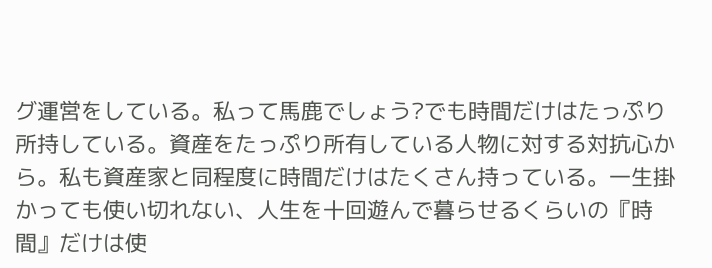グ運営をしている。私って馬鹿でしょう?でも時間だけはたっぷり所持している。資産をたっぷり所有している人物に対する対抗心から。私も資産家と同程度に時間だけはたくさん持っている。一生掛かっても使い切れない、人生を十回遊んで暮らせるくらいの『時間』だけは使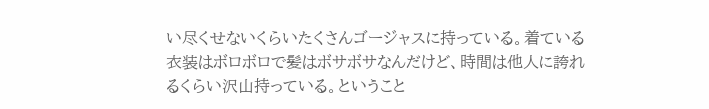い尽くせないくらいたくさんゴージャスに持っている。着ている衣装はボロボロで髪はボサボサなんだけど、時間は他人に誇れるくらい沢山持っている。ということ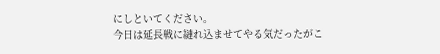にしといてください。
今日は延長戦に縺れ込ませてやる気だったがこ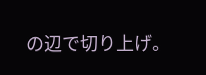の辺で切り上げ。